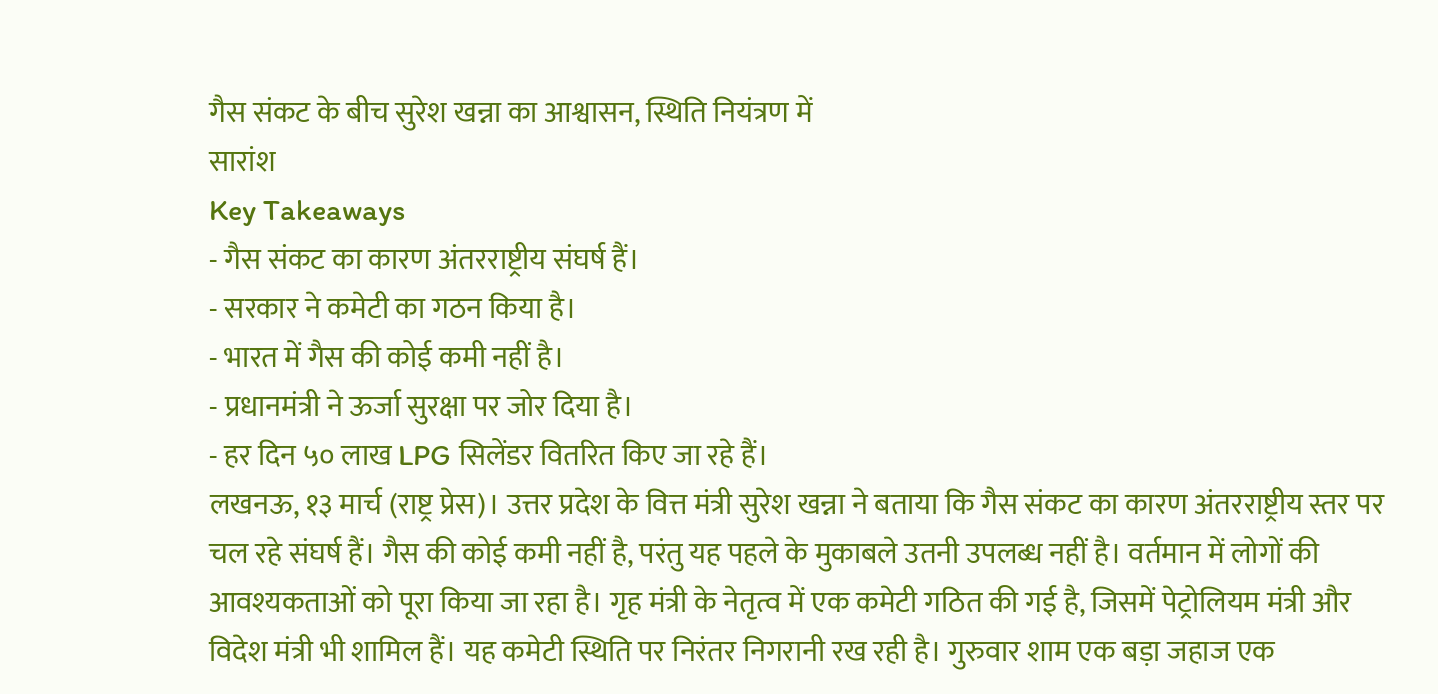गैस संकट के बीच सुरेश खन्ना का आश्वासन, स्थिति नियंत्रण में
सारांश
Key Takeaways
- गैस संकट का कारण अंतरराष्ट्रीय संघर्ष हैं।
- सरकार ने कमेटी का गठन किया है।
- भारत में गैस की कोई कमी नहीं है।
- प्रधानमंत्री ने ऊर्जा सुरक्षा पर जोर दिया है।
- हर दिन ५० लाख LPG सिलेंडर वितरित किए जा रहे हैं।
लखनऊ, १३ मार्च (राष्ट्र प्रेस)। उत्तर प्रदेश के वित्त मंत्री सुरेश खन्ना ने बताया कि गैस संकट का कारण अंतरराष्ट्रीय स्तर पर चल रहे संघर्ष हैं। गैस की कोई कमी नहीं है, परंतु यह पहले के मुकाबले उतनी उपलब्ध नहीं है। वर्तमान में लोगों की आवश्यकताओं को पूरा किया जा रहा है। गृह मंत्री के नेतृत्व में एक कमेटी गठित की गई है, जिसमें पेट्रोलियम मंत्री और विदेश मंत्री भी शामिल हैं। यह कमेटी स्थिति पर निरंतर निगरानी रख रही है। गुरुवार शाम एक बड़ा जहाज एक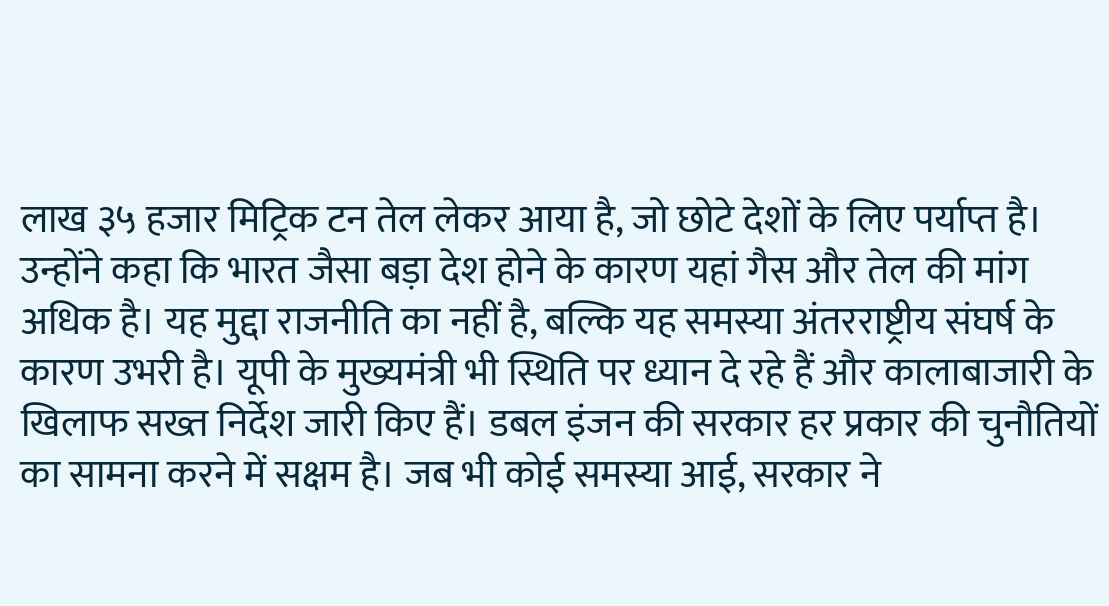लाख ३५ हजार मिट्रिक टन तेल लेकर आया है, जो छोटे देशों के लिए पर्याप्त है।
उन्होंने कहा कि भारत जैसा बड़ा देश होने के कारण यहां गैस और तेल की मांग अधिक है। यह मुद्दा राजनीति का नहीं है, बल्कि यह समस्या अंतरराष्ट्रीय संघर्ष के कारण उभरी है। यूपी के मुख्यमंत्री भी स्थिति पर ध्यान दे रहे हैं और कालाबाजारी के खिलाफ सख्त निर्देश जारी किए हैं। डबल इंजन की सरकार हर प्रकार की चुनौतियों का सामना करने में सक्षम है। जब भी कोई समस्या आई, सरकार ने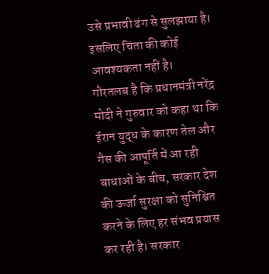उसे प्रभावी ढंग से सुलझाया है। इसलिए चिंता की कोई आवश्यकता नहीं है।
गौरतलब है कि प्रधानमंत्री नरेंद्र मोदी ने गुरुवार को कहा था कि ईरान युद्ध के कारण तेल और गैस की आपूर्ति में आ रही बाधाओं के बीच, सरकार देश की ऊर्जा सुरक्षा को सुनिश्चित करने के लिए हर संभव प्रयास कर रही है। सरकार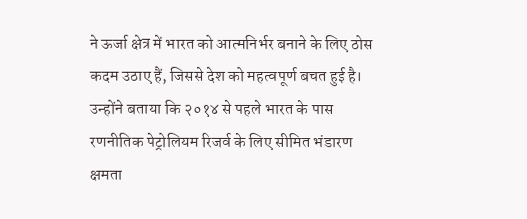ने ऊर्जा क्षेत्र में भारत को आत्मनिर्भर बनाने के लिए ठोस कदम उठाए हैं, जिससे देश को महत्वपूर्ण बचत हुई है। उन्होंने बताया कि २०१४ से पहले भारत के पास रणनीतिक पेट्रोलियम रिजर्व के लिए सीमित भंडारण क्षमता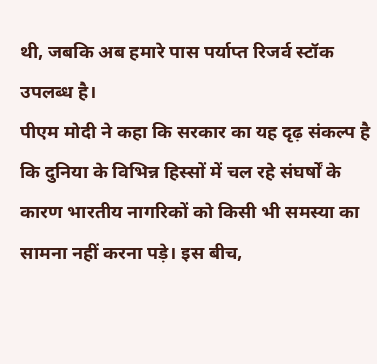थी, जबकि अब हमारे पास पर्याप्त रिजर्व स्टॉक उपलब्ध है।
पीएम मोदी ने कहा कि सरकार का यह दृढ़ संकल्प है कि दुनिया के विभिन्न हिस्सों में चल रहे संघर्षों के कारण भारतीय नागरिकों को किसी भी समस्या का सामना नहीं करना पड़े। इस बीच,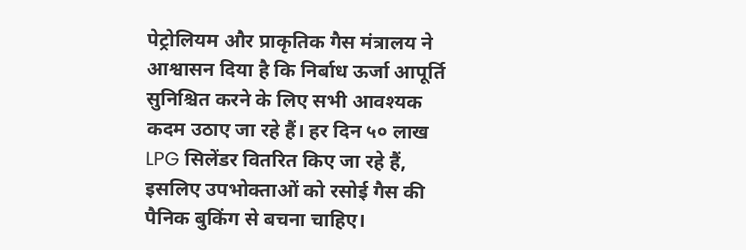पेट्रोलियम और प्राकृतिक गैस मंत्रालय ने आश्वासन दिया है कि निर्बाध ऊर्जा आपूर्ति सुनिश्चित करने के लिए सभी आवश्यक कदम उठाए जा रहे हैं। हर दिन ५० लाख LPG सिलेंडर वितरित किए जा रहे हैं, इसलिए उपभोक्ताओं को रसोई गैस की पैनिक बुकिंग से बचना चाहिए।